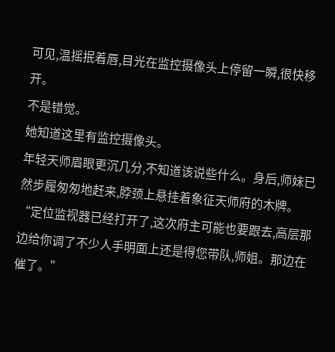可见,温摇抿着唇,目光在监控摄像头上停留一瞬,很快移开。
不是错觉。
她知道这里有监控摄像头。
年轻天师眉眼更沉几分,不知道该说些什么。身后,师妹已然步履匆匆地赶来,脖颈上悬挂着象征天师府的木牌。
“定位监视器已经打开了,这次府主可能也要跟去,高层那边给你调了不少人手明面上还是得您带队,师姐。那边在催了。”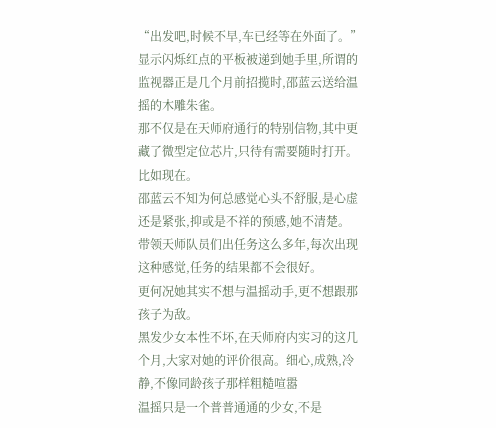“出发吧,时候不早,车已经等在外面了。”
显示闪烁红点的平板被递到她手里,所谓的监视器正是几个月前招揽时,邵蓝云送给温摇的木雕朱雀。
那不仅是在天师府通行的特别信物,其中更藏了微型定位芯片,只待有需要随时打开。
比如现在。
邵蓝云不知为何总感觉心头不舒服,是心虚还是紧张,抑或是不祥的预感,她不清楚。
带领天师队员们出任务这么多年,每次出现这种感觉,任务的结果都不会很好。
更何况她其实不想与温摇动手,更不想跟那孩子为敌。
黑发少女本性不坏,在天师府内实习的这几个月,大家对她的评价很高。细心,成熟,冷静,不像同龄孩子那样粗糙喧嚣
温摇只是一个普普通通的少女,不是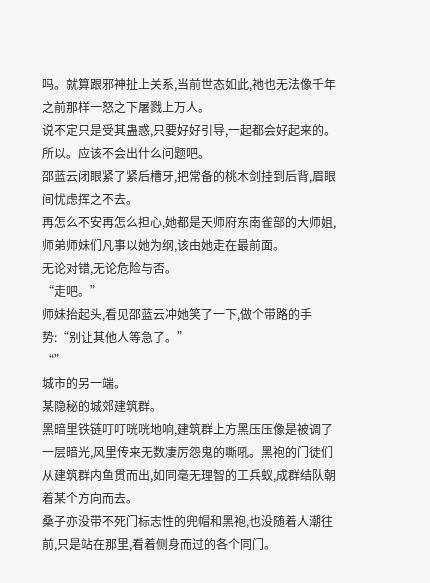吗。就算跟邪神扯上关系,当前世态如此,祂也无法像千年之前那样一怒之下屠戮上万人。
说不定只是受其蛊惑,只要好好引导,一起都会好起来的。
所以。应该不会出什么问题吧。
邵蓝云闭眼紧了紧后槽牙,把常备的桃木剑挂到后背,眉眼间忧虑挥之不去。
再怎么不安再怎么担心,她都是天师府东南雀部的大师姐,师弟师妹们凡事以她为纲,该由她走在最前面。
无论对错,无论危险与否。
“走吧。”
师妹抬起头,看见邵蓝云冲她笑了一下,做个带路的手势:“别让其他人等急了。”
“”
城市的另一端。
某隐秘的城郊建筑群。
黑暗里铁链叮叮咣咣地响,建筑群上方黑压压像是被调了一层暗光,风里传来无数凄厉怨鬼的嘶吼。黑袍的门徒们从建筑群内鱼贯而出,如同毫无理智的工兵蚁,成群结队朝着某个方向而去。
桑子亦没带不死门标志性的兜帽和黑袍,也没随着人潮往前,只是站在那里,看着侧身而过的各个同门。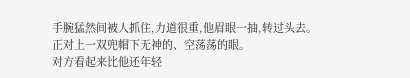手腕猛然间被人抓住,力道很重,他眉眼一抽,转过头去。
正对上一双兜帽下无神的、空荡荡的眼。
对方看起来比他还年轻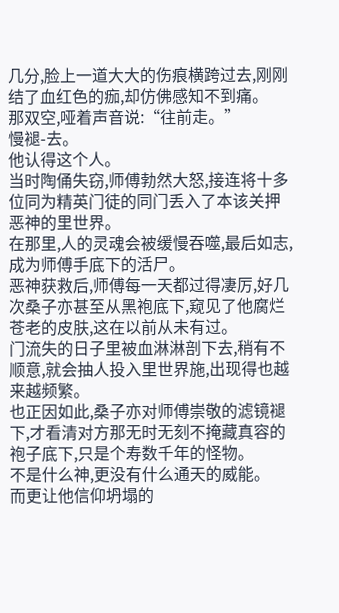几分,脸上一道大大的伤痕横跨过去,刚刚结了血红色的痂,却仿佛感知不到痛。
那双空,哑着声音说:“往前走。”
慢褪-去。
他认得这个人。
当时陶俑失窃,师傅勃然大怒,接连将十多位同为精英门徒的同门丢入了本该关押恶神的里世界。
在那里,人的灵魂会被缓慢吞噬,最后如志,成为师傅手底下的活尸。
恶神获救后,师傅每一天都过得凄厉,好几次桑子亦甚至从黑袍底下,窥见了他腐烂苍老的皮肤,这在以前从未有过。
门流失的日子里被血淋淋剖下去,稍有不顺意,就会抽人投入里世界施,出现得也越来越频繁。
也正因如此,桑子亦对师傅崇敬的滤镜褪下,才看清对方那无时无刻不掩藏真容的袍子底下,只是个寿数千年的怪物。
不是什么神,更没有什么通天的威能。
而更让他信仰坍塌的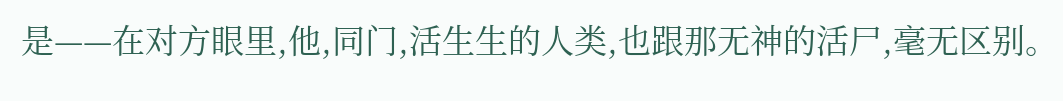是——在对方眼里,他,同门,活生生的人类,也跟那无神的活尸,毫无区别。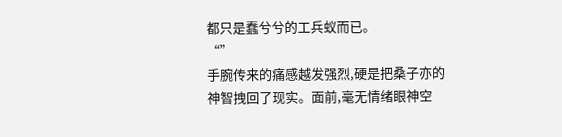都只是蠢兮兮的工兵蚁而已。
“”
手腕传来的痛感越发强烈,硬是把桑子亦的神智拽回了现实。面前,毫无情绪眼神空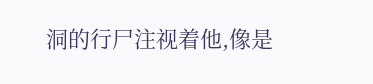洞的行尸注视着他,像是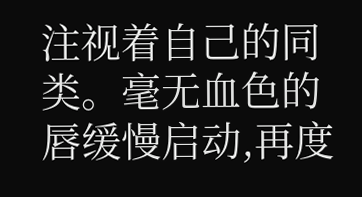注视着自己的同类。毫无血色的唇缓慢启动,再度